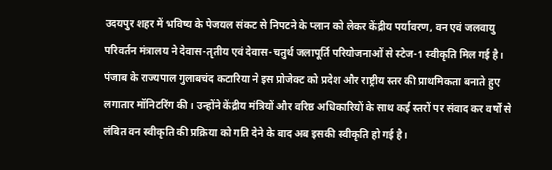उदयपुर शहर में भविष्य के पेजयल संकट से निपटने के प्लान को लेकर केंद्रीय पर्यावरण, वन एवं जलवायु परिवर्तन मंत्रालय ने देवास-तृतीय एवं देवास-चतुर्थ जलापूर्ति परियोजनाओं से स्टेज-1 स्वीकृति मिल गई है।
पंजाब के राज्यपाल गुलाबचंद कटारिया ने इस प्रोजेक्ट को प्रदेश और राष्ट्रीय स्तर की प्राथमिकता बनाते हुए लगातार मॉनिटरिंग की। उन्होंने केंद्रीय मंत्रियों और वरिष्ठ अधिकारियों के साथ कई स्तरों पर संवाद कर वर्षों से लंबित वन स्वीकृति की प्रक्रिया को गति देने के बाद अब इसकी स्वीकृति हो गई है।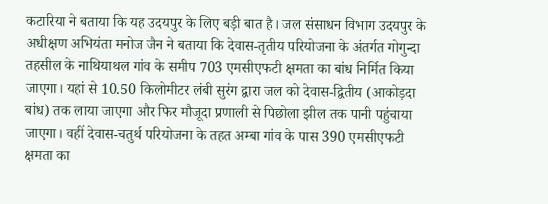कटारिया ने बताया कि यह उदयपुर के लिए बड़ी बात है। जल संसाधन विभाग उदयपुर के अधीक्षण अभियंता मनोज जैन ने बताया कि देवास-तृतीय परियोजना के अंतर्गत गोगुन्दा तहसील के नाथियाथल गांव के समीप 703 एमसीएफटी क्षमता का बांध निर्मित किया जाएगा। यहां से 10.50 किलोमीटर लंबी सुरंग द्वारा जल को देवास-द्वितीय (आकोड़दा बांध) तक लाया जाएगा और फिर मौजूदा प्रणाली से पिछोला झील तक पानी पहुंचाया जाएगा। वहीं देवास-चतुर्थ परियोजना के तहत अम्बा गांव के पास 390 एमसीएफटी क्षमता का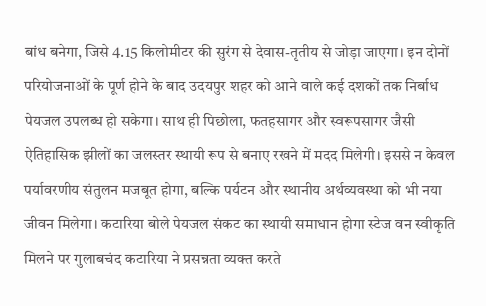बांध बनेगा, जिसे 4.15 किलोमीटर की सुरंग से देवास-तृतीय से जोड़ा जाएगा। इन दोनों परियोजनाओं के पूर्ण होने के बाद उदयपुर शहर को आने वाले कई दशकों तक निर्बाध पेयजल उपलब्ध हो सकेगा। साथ ही पिछोला, फतहसागर और स्वरूपसागर जैसी ऐतिहासिक झीलों का जलस्तर स्थायी रूप से बनाए रखने में मदद मिलेगी। इससे न केवल पर्यावरणीय संतुलन मजबूत होगा, बल्कि पर्यटन और स्थानीय अर्थव्यवस्था को भी नया जीवन मिलेगा। कटारिया बोले पेयजल संकट का स्थायी समाधान होगा स्टेज वन स्वीकृति मिलने पर गुलाबचंद कटारिया ने प्रसन्नता व्यक्त करते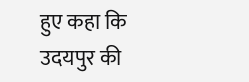हुए कहा कि उदयपुर की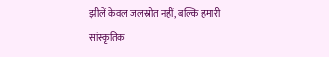झीलें केवल जलस्रोत नहीं, बल्कि हमारी सांस्कृतिक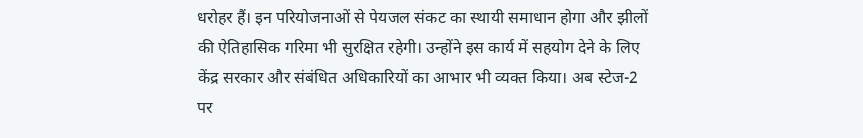धरोहर हैं। इन परियोजनाओं से पेयजल संकट का स्थायी समाधान होगा और झीलों की ऐतिहासिक गरिमा भी सुरक्षित रहेगी। उन्होंने इस कार्य में सहयोग देने के लिए केंद्र सरकार और संबंधित अधिकारियों का आभार भी व्यक्त किया। अब स्टेज-2 पर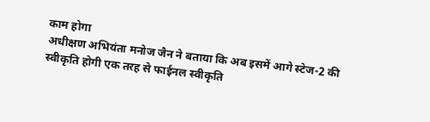काम होगा
अधीक्षण अभियंता मनोज जैन ने बताया कि अब इसमें आगे स्टेज-2 की स्वीकृति होगी एक तरह से फाईनल स्वीकृति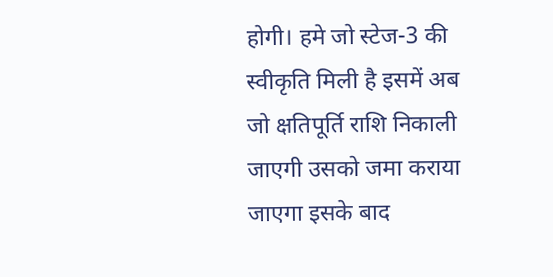होगी। हमे जो स्टेज-3 की स्वीकृति मिली है इसमें अब जो क्षतिपूर्ति राशि निकाली जाएगी उसको जमा कराया जाएगा इसके बाद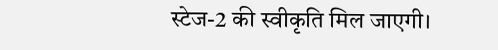स्टेज-2 की स्वीकृति मिल जाएगी।